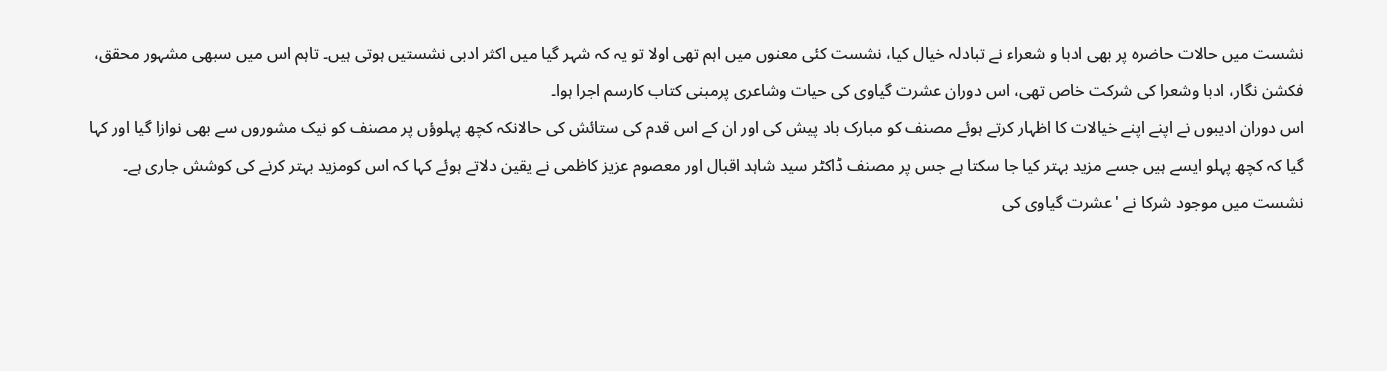نشست میں حالات حاضرہ پر بھی ادبا و شعراء نے تبادلہ خیال کیا، نشست کئی معنوں میں اہم تھی اولا تو یہ کہ شہر گیا میں اکثر ادبی نشستیں ہوتی ہیں۔ تاہم اس میں سبھی مشہور محقق، فکشن نگار، ادبا وشعرا کی شرکت خاص تھی، اس دوران عشرت گیاوی کی حیات وشاعری پرمبنی کتاب کارسم اجرا ہوا۔
اس دوران ادیبوں نے اپنے اپنے خیالات کا اظہار کرتے ہوئے مصنف کو مبارک باد پیش کی اور ان کے اس قدم کی ستائش کی حالانکہ کچھ پہلوؤں پر مصنف کو نیک مشوروں سے بھی نوازا گیا اور کہا گیا کہ کچھ پہلو ایسے ہیں جسے مزید بہتر کیا جا سکتا ہے جس پر مصنف ڈاکٹر سید شاہد اقبال اور معصوم عزیز کاظمی نے یقین دلاتے ہوئے کہا کہ اس کومزید بہتر کرنے کی کوشش جاری ہے۔
نشست میں موجود شرکا نے 'عشرت گیاوی کی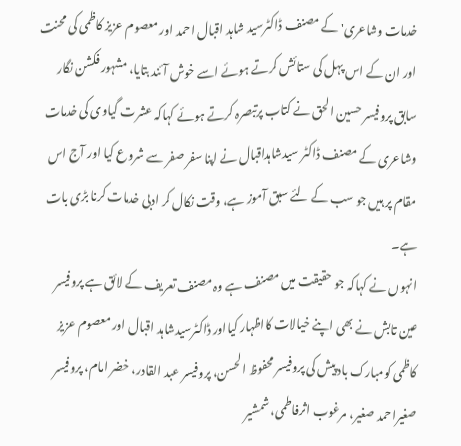خدمات وشاعری' کے مصنف ڈاکٹرسید شاہد اقبال احمد اور معصوم عزیز کاظمی کی محنت اور ان کے اس پہل کی ستائش کرتے ہوئے اسے خوش آئند بتایا، مشہور فکشن نگار سابق پروفیسر حسین الحق نے کتاب پرتبصرہ کرتے ہوئے کہاکہ عشرت گیاوی کی خدمات وشاعری کے مصنف ڈاکٹر سیدشاہداقبال نے اپنا سفر صفر سے شروع کیا اور آج اس مقام پر ہیں جو سب کے لئے سبق آموز ہے، وقت نکال کر ادبی خدمات کرنا بڑی بات ہے۔
انہوں نے کہاکہ جو حقیقت میں مصنف ہے وہ مصنف تعریف کے لائق ہے پروفیسر عین تابش نے بھی اپنے خیالات کااظہار کیااور ڈاکٹرسیدشاہد اقبال اور معصوم عزیز کاظمی کومبارک باد پیش کی پروفیسر محفوظ الحسن، پروفیسر عبد القادر، خضر امام، پروفیسر صغیراحمد صغیر، مرغوب اثرفاطمی، شمشیر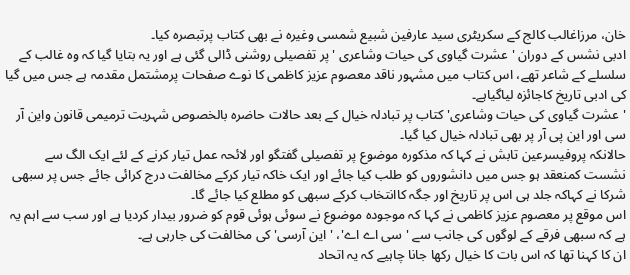خان، مرزاغالب کالج کے سکریٹری سید عارفین شبیع شمسی وغیرہ نے بھی کتاب پرتبصرہ کیا۔
ادبی نشس کے دوران 'عشرت گیاوی کی حیات وشاعری ' پر تفصیلی روشنی ڈالی گئی ہے اور یہ بتایا گیا کہ وہ غالب کے سلسلے کے شاعر تھے، اس کتاب میں مشہور ناقد معصوم عزیز کاظمی کا نوے صفحات پرمشتمل مقدمہ ہے جس میں گیا کی ادبی تاریخ کاجائزہ لیاگیاہے۔
'عشرت گیاوی کی حیات وشاعری' کتاب پر تبادلہ خیال کے بعد حالات حاضرہ بالخصوص شہریت ترمیمی قانون واین آر سی اور این پی آر پر بھی تبادلہ خیال کیا گیا۔
حالانکہ پروفیسرعین تابش نے کہا کہ مذکورہ موضوع پر تفصیلی گفتگو اور لائحہ عمل تیار کرنے کے لئے ایک الگ سے نشست کمنعقد ہو جس میں دانشوروں کو طلب کیا جائے اور ایک خاکہ تیار کرکے مخالفت درج کرائی جائے جس پر سبھی شرکا نے کہاکہ جلد ہی اس پر تاریخ اور جگہ کاانتخاب کرکے سبھی کو مطلع کیا جائے گا۔
اس موقع پر معصوم عزیز کاظمی نے کہا کہ موجودہ موضوع نے سوئی ہوئی قوم کو ضرور بیدار کردیا ہے اور سب سے اہم یہ ہے کہ سبھی فرقے کے لوگوں کی جانب سے 'سی اے اے'، 'این آرسی' کی مخالفت کی جارہی ہے۔
ان کا کہنا تھا کہ اس بات کا خیال رکھا جانا چاہیے کہ یہ اتحاد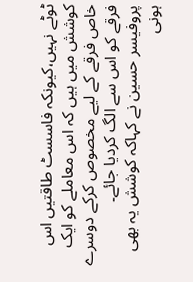ٹوٹے نہیں،کیونکہ فاسسٹ طاقتیں اس کوشش میں ہیں کہ اس معاملے کو ایک خاص فرقے کے لیے مخصوص کرکے دوسرے فرقے کو اس سے الگ کردیا جائے۔
پروفیسر حسین نے کہاکہ کوشش یہ بھی ہونی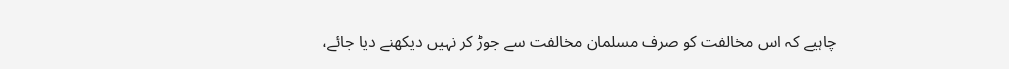چاہیے کہ اس مخالفت کو صرف مسلمان مخالفت سے جوڑ کر نہیں دیکھنے دیا جائے،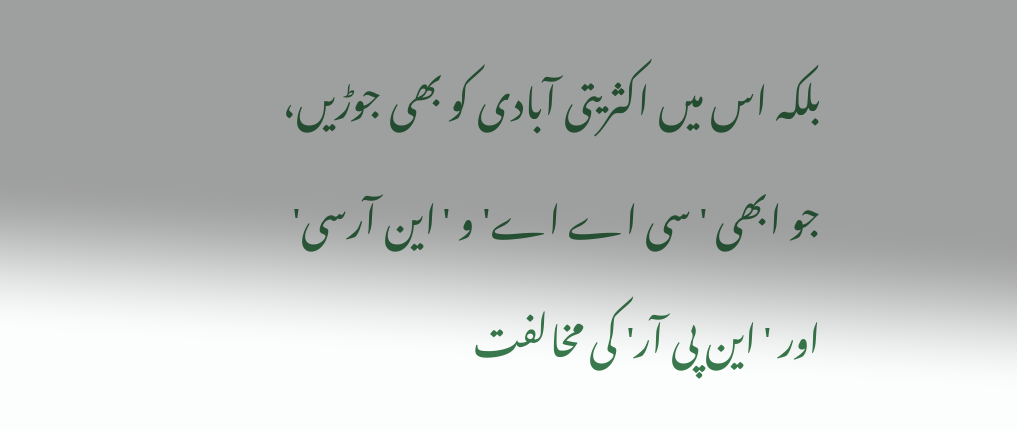بلکہ اس میں اکثریتی آبادی کو بھی جوڑیں، جو ابھی 'سی اے اے' و 'این آرسی' اور 'این پی آر' کی مخالفت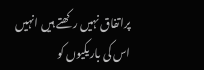پراتفاق نہیں رکھتے ہیں انہیں اس کی باریکیوں کو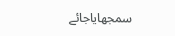سمجھایاجائے